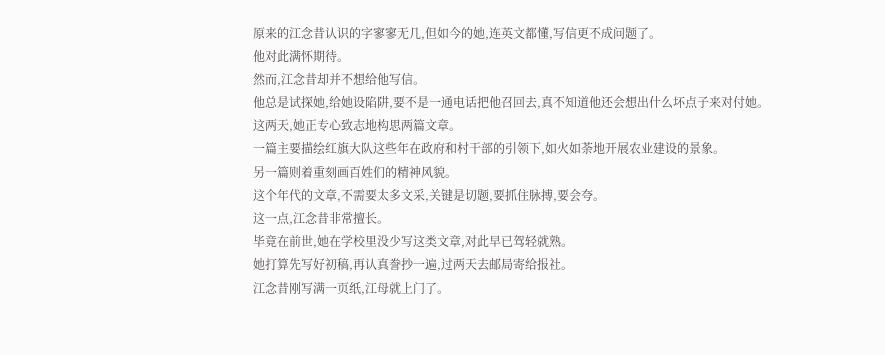原来的江念昔认识的字寥寥无几,但如今的她,连英文都懂,写信更不成问题了。
他对此满怀期待。
然而,江念昔却并不想给他写信。
他总是试探她,给她设陷阱,要不是一通电话把他召回去,真不知道他还会想出什么坏点子来对付她。
这两天,她正专心致志地构思两篇文章。
一篇主要描绘红旗大队这些年在政府和村干部的引领下,如火如荼地开展农业建设的景象。
另一篇则着重刻画百姓们的精神风貌。
这个年代的文章,不需要太多文采,关键是切题,要抓住脉搏,要会夸。
这一点,江念昔非常擅长。
毕竟在前世,她在学校里没少写这类文章,对此早已驾轻就熟。
她打算先写好初稿,再认真誊抄一遍,过两天去邮局寄给报社。
江念昔刚写满一页纸,江母就上门了。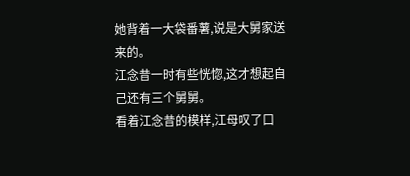她背着一大袋番薯,说是大舅家送来的。
江念昔一时有些恍惚,这才想起自己还有三个舅舅。
看着江念昔的模样,江母叹了口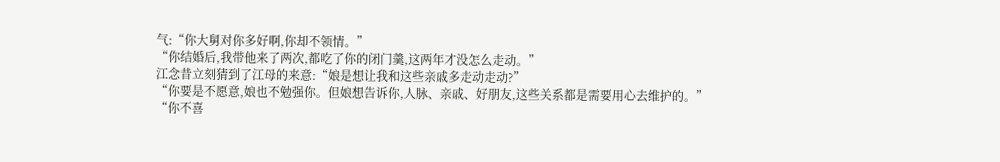气:“你大舅对你多好啊,你却不领情。”
“你结婚后,我带他来了两次,都吃了你的闭门羹,这两年才没怎么走动。”
江念昔立刻猜到了江母的来意:“娘是想让我和这些亲戚多走动走动?”
“你要是不愿意,娘也不勉强你。但娘想告诉你,人脉、亲戚、好朋友,这些关系都是需要用心去维护的。”
“你不喜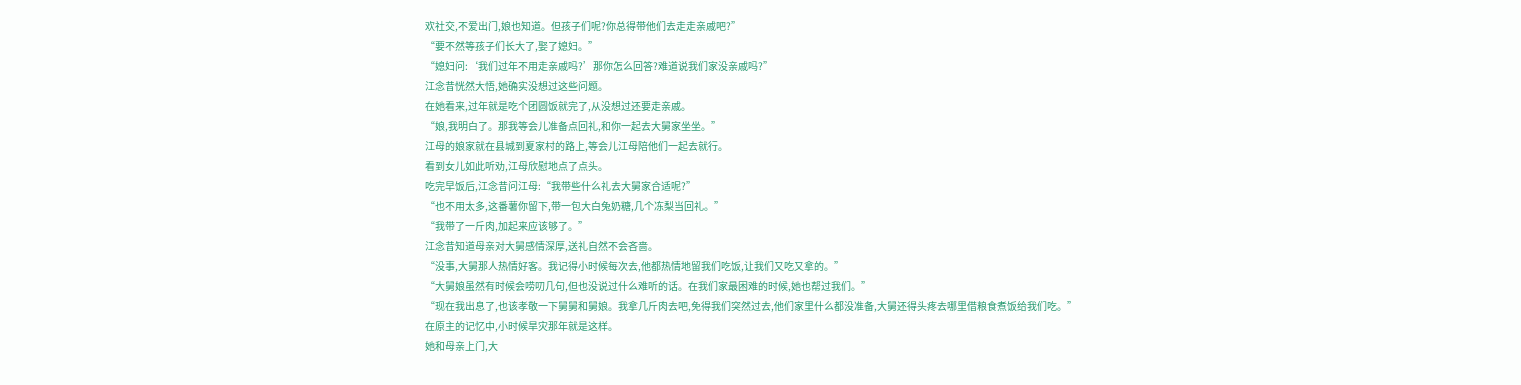欢社交,不爱出门,娘也知道。但孩子们呢?你总得带他们去走走亲戚吧?”
“要不然等孩子们长大了,娶了媳妇。”
“媳妇问:‘我们过年不用走亲戚吗?’那你怎么回答?难道说我们家没亲戚吗?”
江念昔恍然大悟,她确实没想过这些问题。
在她看来,过年就是吃个团圆饭就完了,从没想过还要走亲戚。
“娘,我明白了。那我等会儿准备点回礼,和你一起去大舅家坐坐。”
江母的娘家就在县城到夏家村的路上,等会儿江母陪他们一起去就行。
看到女儿如此听劝,江母欣慰地点了点头。
吃完早饭后,江念昔问江母:“我带些什么礼去大舅家合适呢?”
“也不用太多,这番薯你留下,带一包大白兔奶糖,几个冻梨当回礼。”
“我带了一斤肉,加起来应该够了。”
江念昔知道母亲对大舅感情深厚,送礼自然不会吝啬。
“没事,大舅那人热情好客。我记得小时候每次去,他都热情地留我们吃饭,让我们又吃又拿的。”
“大舅娘虽然有时候会唠叨几句,但也没说过什么难听的话。在我们家最困难的时候,她也帮过我们。”
“现在我出息了,也该孝敬一下舅舅和舅娘。我拿几斤肉去吧,免得我们突然过去,他们家里什么都没准备,大舅还得头疼去哪里借粮食煮饭给我们吃。”
在原主的记忆中,小时候旱灾那年就是这样。
她和母亲上门,大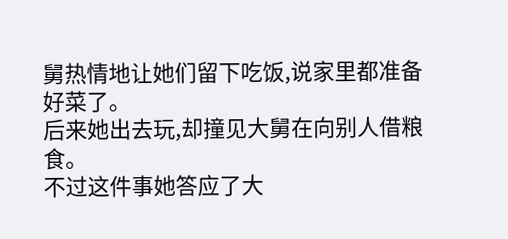舅热情地让她们留下吃饭,说家里都准备好菜了。
后来她出去玩,却撞见大舅在向别人借粮食。
不过这件事她答应了大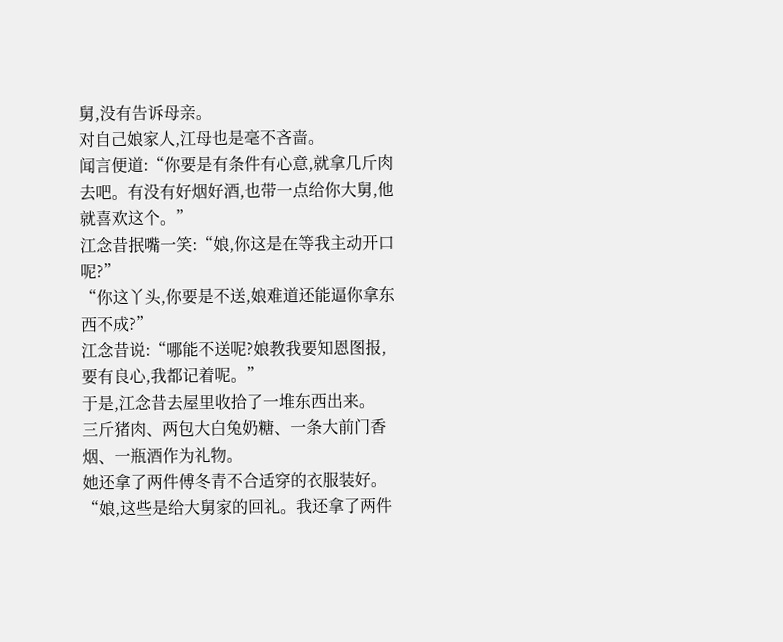舅,没有告诉母亲。
对自己娘家人,江母也是毫不吝啬。
闻言便道:“你要是有条件有心意,就拿几斤肉去吧。有没有好烟好酒,也带一点给你大舅,他就喜欢这个。”
江念昔抿嘴一笑:“娘,你这是在等我主动开口呢?”
“你这丫头,你要是不送,娘难道还能逼你拿东西不成?”
江念昔说:“哪能不送呢?娘教我要知恩图报,要有良心,我都记着呢。”
于是,江念昔去屋里收拾了一堆东西出来。
三斤猪肉、两包大白兔奶糖、一条大前门香烟、一瓶酒作为礼物。
她还拿了两件傅冬青不合适穿的衣服装好。
“娘,这些是给大舅家的回礼。我还拿了两件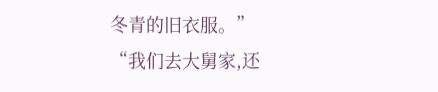冬青的旧衣服。”
“我们去大舅家,还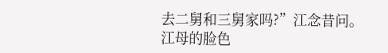去二舅和三舅家吗?”江念昔问。
江母的脸色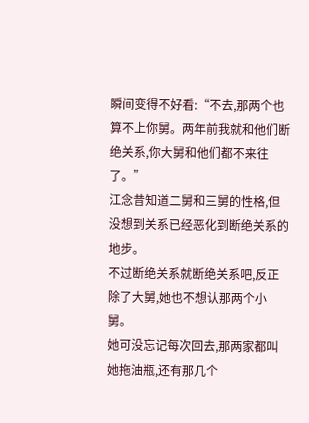瞬间变得不好看:“不去,那两个也算不上你舅。两年前我就和他们断绝关系,你大舅和他们都不来往了。”
江念昔知道二舅和三舅的性格,但没想到关系已经恶化到断绝关系的地步。
不过断绝关系就断绝关系吧,反正除了大舅,她也不想认那两个小舅。
她可没忘记每次回去,那两家都叫她拖油瓶,还有那几个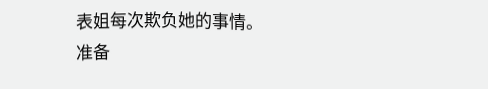表姐每次欺负她的事情。
准备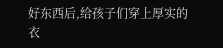好东西后,给孩子们穿上厚实的衣